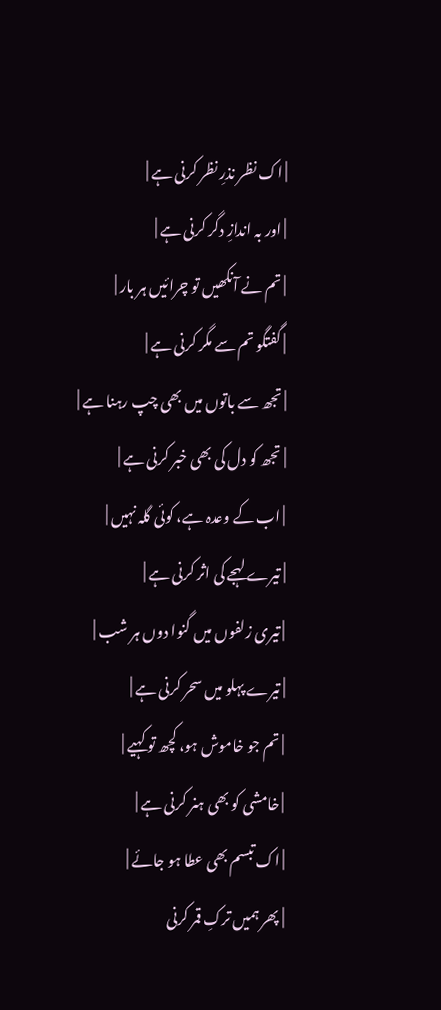| اک نظر نذرِ نظر کرنی ہے |
| اور بہ اندازِ دگر کرنی ہے |
| تم نے آنکھیں تو چرائیں ہر بار |
| گفتگو تم سے مگر کرنی ہے |
| تجھ سے باتوں میں بھی چپ رہنا ہے |
| تجھ کو دل کی بھی خبر کرنی ہے |
| اب کے وعدہ ہے، کوئی گلہ نہیں |
| تیرے لہجے کی اثر کرنی ہے |
| تیری زلفوں میں گنوا دوں ہر شب |
| تیرے پہلو میں سحر کرنی ہے |
| تم جو خاموش ہو، کچھ تو کہیے |
| خامشی کو بھی ہنر کرنی ہے |
| اک تبسم بھی عطا ہو جائے |
| پھر ہمیں ترکِ قمر کرنی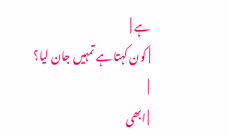ہے |
| کون کہتا ہے تمہیں جان لیا؟ |
| ابھی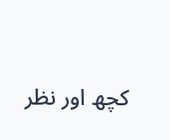کچھ اور نظر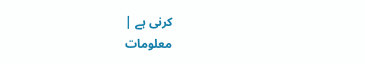کرنی ہے |
معلومات